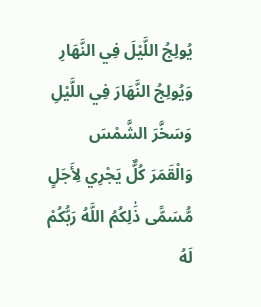يُولِجُ اللَّيْلَ فِي النَّهَارِ وَيُولِجُ النَّهَارَ فِي اللَّيْلِ وَسَخَّرَ الشَّمْسَ وَالْقَمَرَ كُلٌّ يَجْرِي لِأَجَلٍ مُّسَمًّى ذَٰلِكُمُ اللَّهُ رَبُّكُمْ لَهُ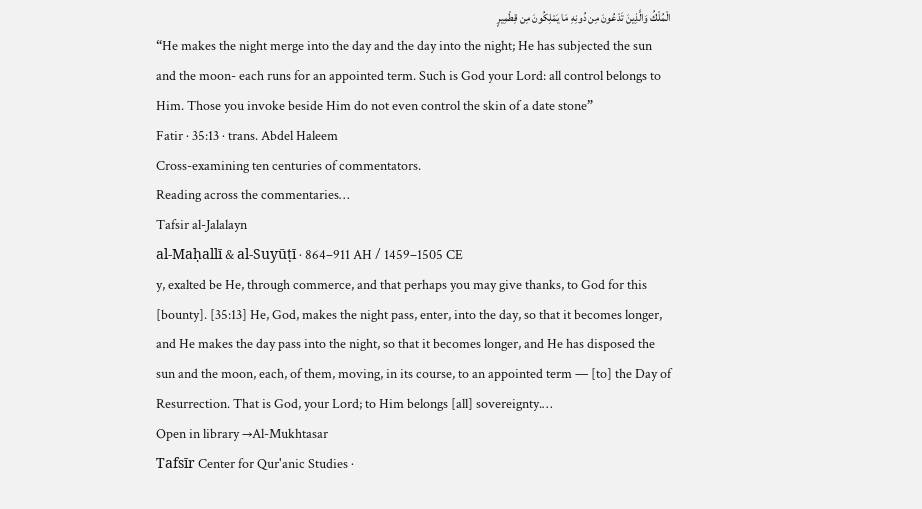الْمُلْكُ وَالَّذِينَ تَدْعُونَ مِن دُونِهِ مَا يَمْلِكُونَ مِن قِطْمِيرٍ
“He makes the night merge into the day and the day into the night; He has subjected the sun and the moon- each runs for an appointed term. Such is God your Lord: all control belongs to Him. Those you invoke beside Him do not even control the skin of a date stone”
Fatir · 35:13 · trans. Abdel Haleem
Cross-examining ten centuries of commentators.
Reading across the commentaries…
Tafsir al-Jalalayn
al-Maḥallī & al-Suyūṭī · 864–911 AH / 1459–1505 CE
y, exalted be He, through commerce, and that perhaps you may give thanks, to God for this [bounty]. [35:13] He, God, makes the night pass, enter, into the day, so that it becomes longer, and He makes the day pass into the night, so that it becomes longer, and He has disposed the sun and the moon, each, of them, moving, in its course, to an appointed term — [to] the Day of Resurrection. That is God, your Lord; to Him belongs [all] sovereignty.…
Open in library →Al-Mukhtasar
Tafsīr Center for Qur'anic Studies ·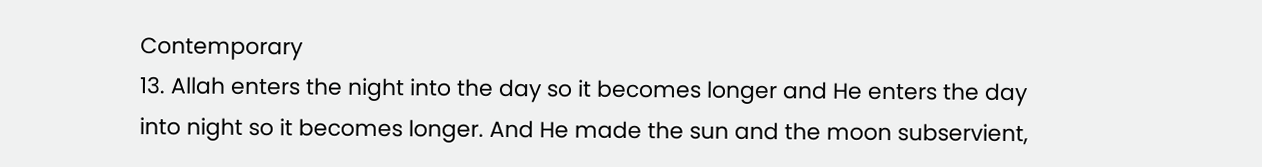Contemporary
13. Allah enters the night into the day so it becomes longer and He enters the day into night so it becomes longer. And He made the sun and the moon subservient,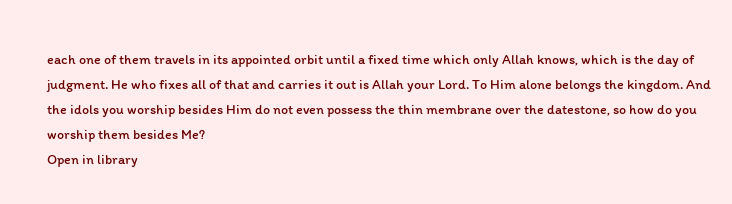each one of them travels in its appointed orbit until a fixed time which only Allah knows, which is the day of judgment. He who fixes all of that and carries it out is Allah your Lord. To Him alone belongs the kingdom. And the idols you worship besides Him do not even possess the thin membrane over the datestone, so how do you worship them besides Me?
Open in library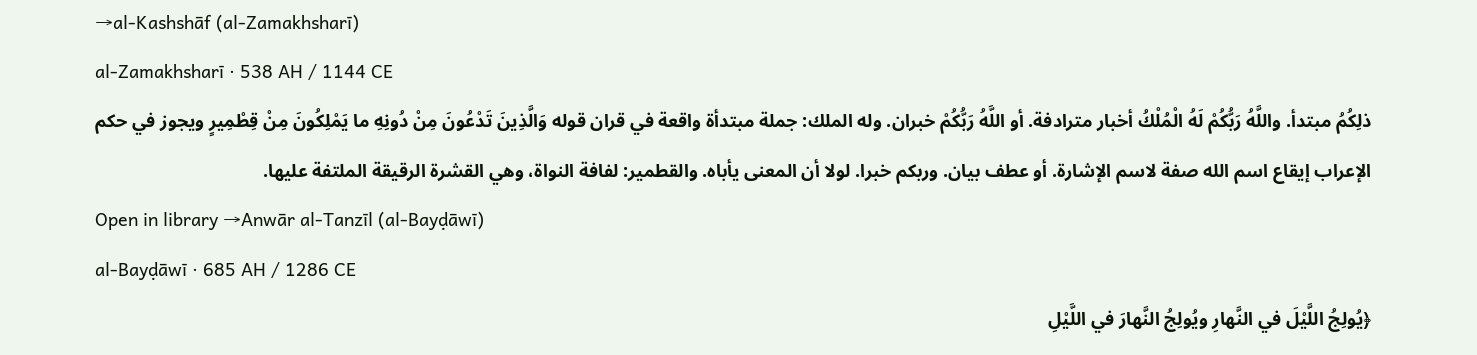→al-Kashshāf (al-Zamakhsharī)
al-Zamakhsharī · 538 AH / 1144 CE
ذلِكُمُ مبتدأ. واللَّهُ رَبُّكُمْ لَهُ الْمُلْكُ أخبار مترادفة. أو اللَّهُ رَبُّكُمْ خبران. وله الملك: جملة مبتدأة واقعة في قران قوله وَالَّذِينَ تَدْعُونَ مِنْ دُونِهِ ما يَمْلِكُونَ مِنْ قِطْمِيرٍ ويجوز في حكم الإعراب إيقاع اسم الله صفة لاسم الإشارة. أو عطف بيان. وربكم خبرا. لولا أن المعنى يأباه. والقطمير: لفافة النواة، وهي القشرة الرقيقة الملتفة عليها.
Open in library →Anwār al-Tanzīl (al-Bayḍāwī)
al-Bayḍāwī · 685 AH / 1286 CE
﴿يُولِجُ اللَّيْلَ في النَّهارِ ويُولِجُ النَّهارَ في اللَّيْلِ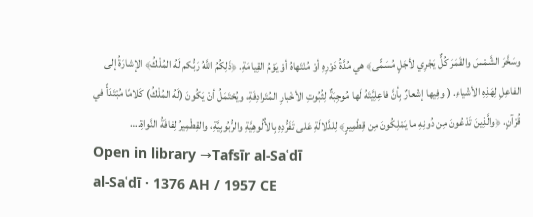وسَخَّرَ الشَّمْسَ والقَمَرَ كُلٌّ يَجْرِي لأجَلٍ مُسَمًّى﴾ هي مُدَّةُ دَوْرِهِ أوْ مُنْتَهاهُ أوْ يَوْمُ القِيامَةِ. ﴿ذَلِكُمُ اللَّهُ رَبُّكم لَهُ المُلْكُ﴾ الإشارَةُ إلى الفاعِلِ لِهَذِهِ الأشْياءِ. ( وفِيها إشْعارٌ بِأنَّ فاعِلِيَّتَهُ لَها مُوجِبَةٌ لِثُبُوتِ الأخْبارِ المُتَرادِفَةِ، ويُحْتَمَلُ أنْ يَكُونَ (لَهُ المُلْكُ) كَلامًا مُبْتَدَأً في قُرْآنٍ. ﴿والَّذِينَ تَدْعُونَ مِن دُونِهِ ما يَمْلِكُونَ مِن قِطْمِيرٍ﴾ لِلدَّلالَةِ عَلى تَفَرُّدِهِ بِالأُلُوهِيَّةِ والرُّبُوبِيَّةِ، والقِطْمِيرُ لِفافَةُ النَّواةِ.…
Open in library →Tafsīr al-Saʿdī
al-Saʿdī · 1376 AH / 1957 CE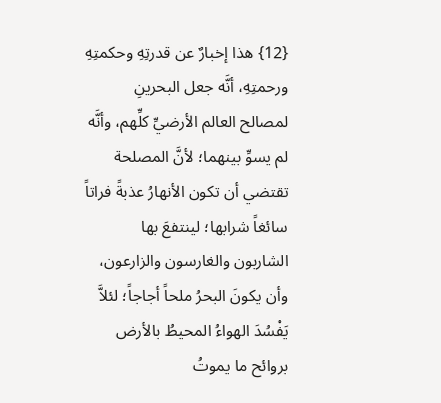{12} هذا إخبارٌ عن قدرتِهِ وحكمتِهِ ورحمتِهِ، أنَّه جعل البحرينِ لمصالح العالم الأرضيِّ كلِّهم، وأنَّه لم يسوِّ بينهما؛ لأنَّ المصلحة تقتضي أن تكون الأنهارُ عذبةً فراتاً سائغاً شرابها؛ لينتفعَ بها الشاربون والغارسون والزارعون، وأن يكونَ البحرُ ملحاً أجاجاً؛ لئلاَّ يَفْسُدَ الهواءُ المحيطُ بالأرض بروائح ما يموتُ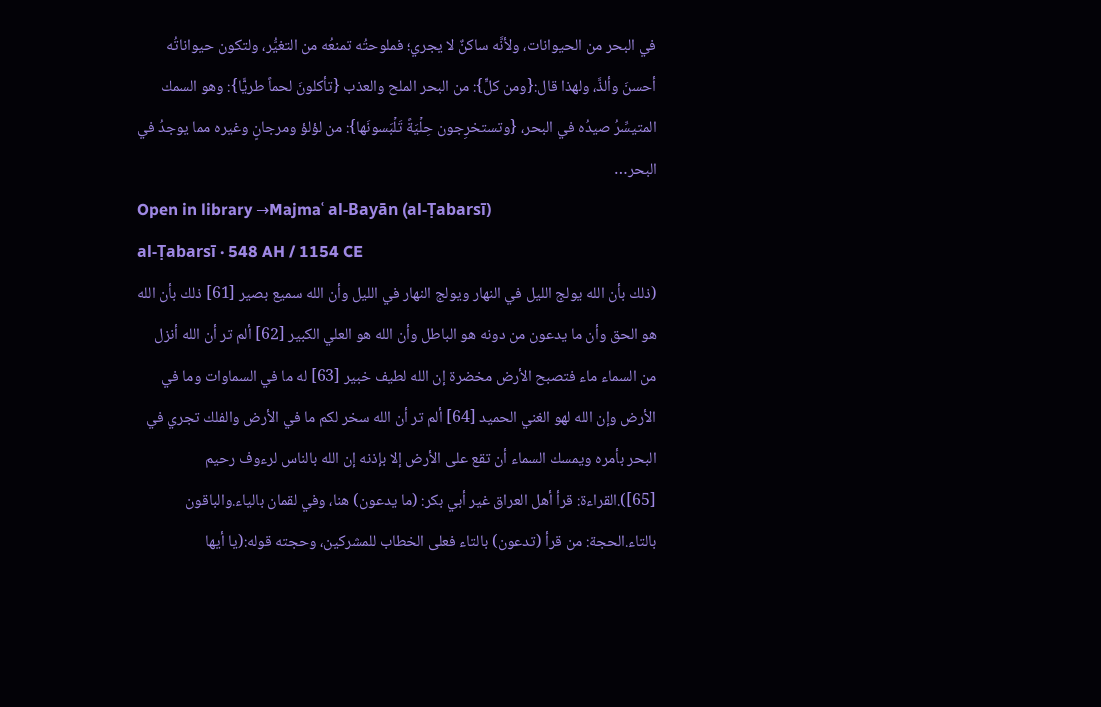في البحر من الحيوانات، ولأنَّه ساكنٌ لا يجري؛ فملوحتُه تمنعُه من التغيُّر، ولتكون حيواناتُه أحسنَ وألذَّ، ولهذا قال:{ومن كلٍّ}: من البحر الملح والعذب {تأكلونَ لحماً طريًّا}: وهو السمك المتيسِّرُ صيدُه في البحر، {وتستخرِجون حِلۡيَةً تَلۡبَسونَها}: من لؤلؤ ومرجانٍ وغيره مما يوجدُ في البحر…
Open in library →Majmaʿ al-Bayān (al-Ṭabarsī)
al-Ṭabarsī · 548 AH / 1154 CE
(ذلك بأن الله يولج الليل في النهار ويولج النهار في الليل وأن الله سميع بصير [61] ذلك بأن الله هو الحق وأن ما يدعون من دونه هو الباطل وأن الله هو العلي الكبير [62] ألم تر أن الله أنزل من السماء ماء فتصبح الأرض مخضرة إن الله لطيف خبير [63] له ما في السماوات وما في الأرض وإن الله لهو الغني الحميد [64] ألم تر أن الله سخر لكم ما في الأرض والفلك تجري في البحر بأمره ويمسك السماء أن تقع على الأرض إلا بإذنه إن الله بالناس لرءوف رحيم [65]).القراءة: قرأ أهل العراق غير أبي بكر: (ما يدعون) هنا، وفي لقمان بالياء.والباقون بالتاء.الحجة: من قرأ (تدعون) بالتاء فعلى الخطاب للمشركين، وحجته قوله:(يا أيها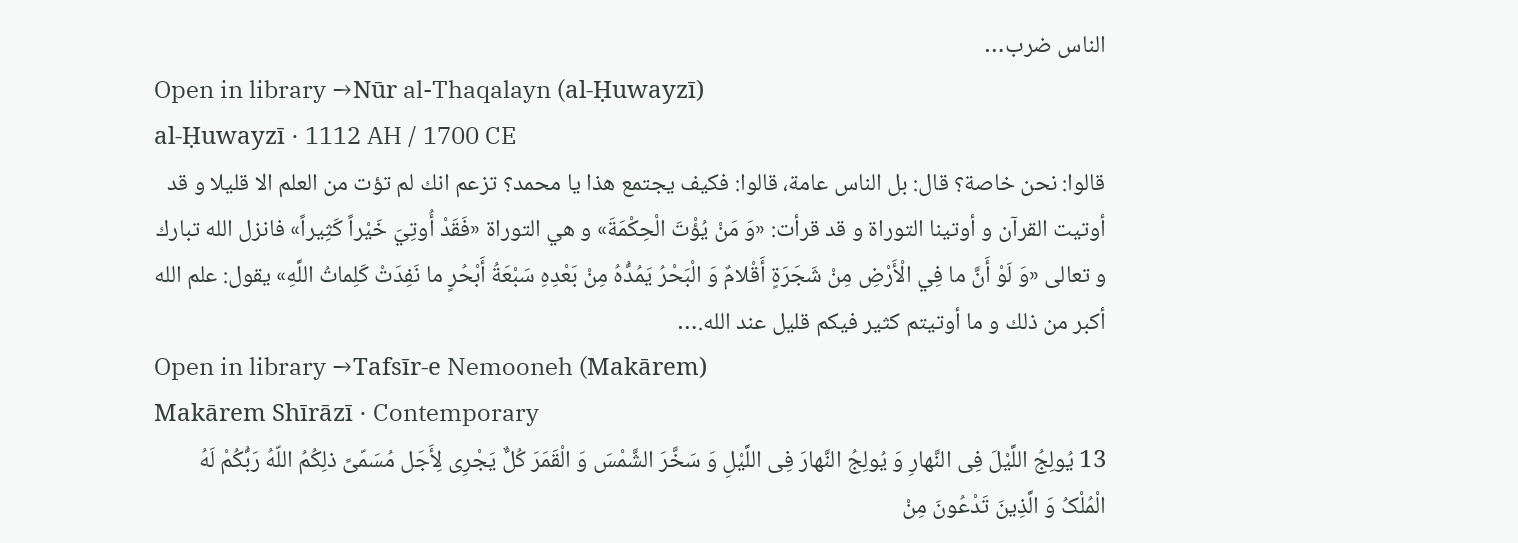الناس ضرب…
Open in library →Nūr al-Thaqalayn (al-Ḥuwayzī)
al-Ḥuwayzī · 1112 AH / 1700 CE
قالوا: نحن خاصة؟ قال: بل الناس عامة، قالوا: فكيف يجتمع هذا يا محمد؟ تزعم انك لم تؤت من العلم الا قليلا و قد أوتيت القرآن و أوتينا التوراة و قد قرأت: «وَ مَنْ يُؤْتَ الْحِكْمَةَ» و هي التوراة «فَقَدْ أُوتِيَ خَيْراً كَثِيراً» فانزل الله تبارك و تعالى‌ «وَ لَوْ أَنَّ ما فِي الْأَرْضِ مِنْ شَجَرَةٍ أَقْلامٌ وَ الْبَحْرُ يَمُدُّهُ مِنْ بَعْدِهِ سَبْعَةُ أَبْحُرٍ ما نَفِدَتْ كَلِماتُ اللَّهِ» يقول: علم الله أكبر من ذلك و ما أوتيتم كثير فيكم قليل عند الله.…
Open in library →Tafsīr-e Nemooneh (Makārem)
Makārem Shīrāzī · Contemporary
13 یُولِجُ اللَّیْلَ فِی النَّهارِ وَ یُولِجُ النَّهارَ فِی اللَّیْلِ وَ سَخَّرَ الشَّمْسَ وَ الْقَمَرَ کُلٌّ یَجْرِی لِأَجَل مُسَمّىً ذلِکُمُ اللّهُ رَبُّکُمْ لَهُ الْمُلْکُ وَ الَّذِینَ تَدْعُونَ مِنْ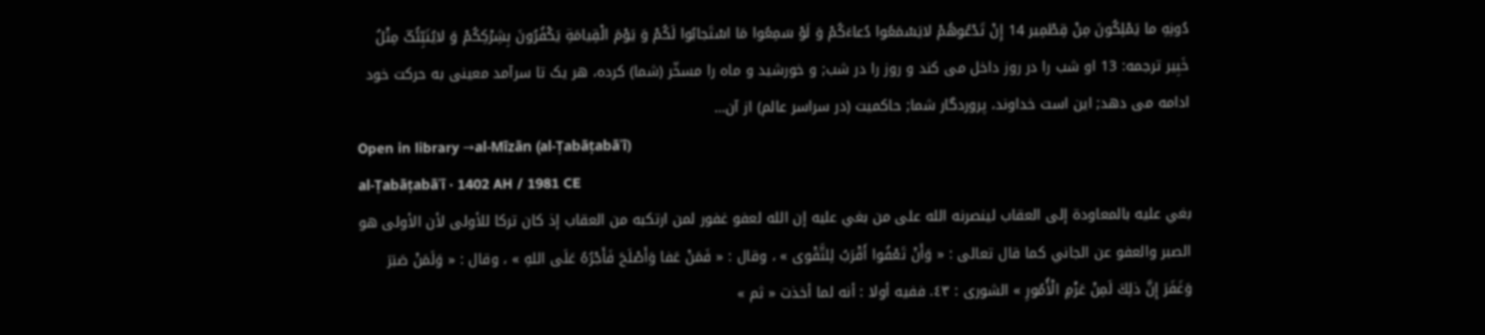دُونِهِ ما یَمْلِکُونَ مِنْ قِطْمِیر 14 إِنْ تَدْعُوهُمْ لایَسْمَعُوا دُعاءَکُمْ وَ لَوْ سَمِعُوا مَا اسْتَجابُوا لَکُمْ وَ یَوْمَ الْقِیامَةِ یَکْفُرُونَ بِشِرْکِکُمْ وَ لایُنَبِّئُکَ مِثْلُ خَبِیر ترجمه: 13 او شب را در روز داخل مى کند و روز را در شب; و خورشید و ماه را مسخّر (شما) کرده، هر یک تا سرآمد معینى به حرکت خود ادامه مى دهد; این است خداوند، پروردگار شما; حاکمیت (در سراسر عالم) از آن…
Open in library →al-Mīzān (al-Ṭabāṭabāʾī)
al-Ṭabāṭabāʾī · 1402 AH / 1981 CE
بغي عليه بالمعاودة إلى العقاب لينصرنه الله على من بغي عليه إن الله لعفو غفور لمن ارتكبه من العقاب إذ كان تركا للأولى لأن الأولى هو الصبر والعفو عن الجاني كما قال تعالى : « وَأَنْ تَعْفُوا أَقْرَبُ لِلتَّقْوى » ، وقال : « فَمَنْ عَفا وَأَصْلَحَ فَأَجْرُهُ عَلَى اللهِ » ، وقال : « وَلَمَنْ صَبَرَ وَغَفَرَ إِنَّ ذلِكَ لَمِنْ عَزْمِ الْأُمُورِ » الشورى : ٤٣. ففيه أولا : أنه لما أخذت « ثم »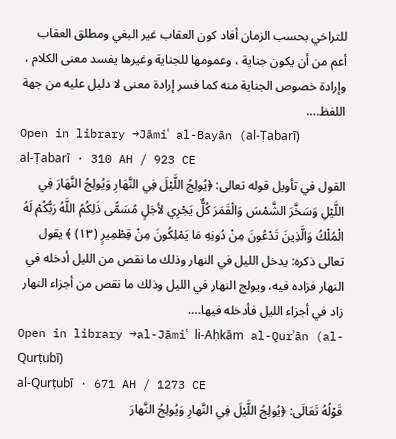للتراخي بحسب الزمان أفاد كون العقاب غير البغي ومطلق العقاب أعم من أن يكون جناية ، وعمومها للجناية وغيرها يفسد معنى الكلام ، وإرادة خصوص الجناية منه كما فسر إرادة معنى لا دليل عليه من جهة اللفظ.…
Open in library →Jāmiʿ al-Bayān (al-Ṭabarī)
al-Ṭabarī · 310 AH / 923 CE
القول في تأويل قوله تعالى: ﴿يُولِجُ اللَّيْلَ فِي النَّهَارِ وَيُولِجُ النَّهَارَ فِي اللَّيْلِ وَسَخَّرَ الشَّمْسَ وَالْقَمَرَ كُلٌّ يَجْرِي لأجَلٍ مُسَمًّى ذَلِكُمُ اللَّهُ رَبُّكُمْ لَهُ الْمُلْكُ وَالَّذِينَ تَدْعُونَ مِنْ دُونِهِ مَا يَمْلِكُونَ مِنْ قِطْمِيرٍ (١٣) ﴾ يقول تعالى ذكره: يدخل الليل في النهار وذلك ما نقص من الليل أدخله في النهار فزاده فيه، ويولج النهار في الليل وذلك ما نقص من أجزاء النهار زاد في أجزاء الليل فأدخله فيها.…
Open in library →al-Jāmiʿ li-Aḥkām al-Qurʾān (al-Qurṭubī)
al-Qurṭubī · 671 AH / 1273 CE
قَوْلُهُ تَعَالَى: ﴿يُولِجُ اللَّيْلَ فِي النَّهارِ وَيُولِجُ النَّهارَ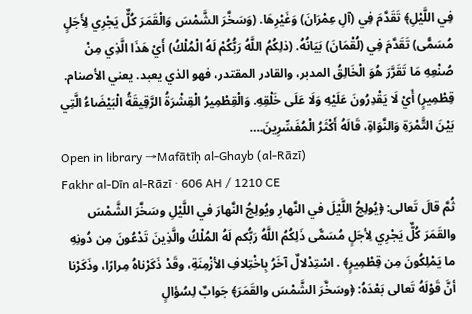فِي اللَّيْلِ﴾ تَقَدَّمَ فِي (آلِ عِمْرَانَ) وَغَيْرِهَا. (وَسَخَّرَ الشَّمْسَ وَالْقَمَرَ كُلٌّ يَجْرِي لِأَجَلٍ مُسَمًّى) تَقَدَّمَ فِي (لُقْمَانَ) بَيَانُهُ. (ذلِكُمُ اللَّهُ رَبُّكُمْ لَهُ الْمُلْكُ) أَيْ هَذَا الَّذِي مِنْ صُنْعِهِ مَا تَقَرَّرَ هُوَ الْخَالِقُ المدبر، والقادر المقتدر، فهو الذي يعبد. يعني الأصنام. قِطْمِيرٍ) أَيْ لَا يَقْدِرُونَ عَلَيْهِ وَلَا عَلَى خَلْقِهِ. وَالْقِطْمِيرُ الْقِشْرَةُ الرَّقِيقَةُ الْبَيْضَاءُ الَّتِي بَيْنَ التَّمْرَةِ وَالنَّوَاةِ، قَالَهُ أَكْثَرُ الْمُفَسِّرِينَ.…
Open in library →Mafātīḥ al-Ghayb (al-Rāzī)
Fakhr al-Dīn al-Rāzī · 606 AH / 1210 CE
ثُمَّ قالَ تَعالى: ﴿يُولِجُ اللَّيْلَ في النَّهارِ ويُولِجُ النَّهارَ في اللَّيْلِ وسَخَّرَ الشَّمْسَ والقَمَرَ كُلٌّ يَجْرِي لِأجَلٍ مُسَمًّى ذَلِكُمُ اللَّهُ رَبُّكم لَهُ المُلْكُ والَّذِينَ تَدْعُونَ مِن دُونِهِ ما يَمْلِكُونَ مِن قِطْمِيرٍ﴾ . اسْتِدْلالٌ آخَرُ بِاخْتِلافِ الأزْمِنَةِ، وقَدْ ذَكَرْناهُ مِرارًا، وذَكَرْنا أنَّ قَوْلَهُ تَعالى بَعْدَهُ: ﴿وسَخَّرَ الشَّمْسَ والقَمَرَ﴾ جَوابٌ لِسُؤالٍ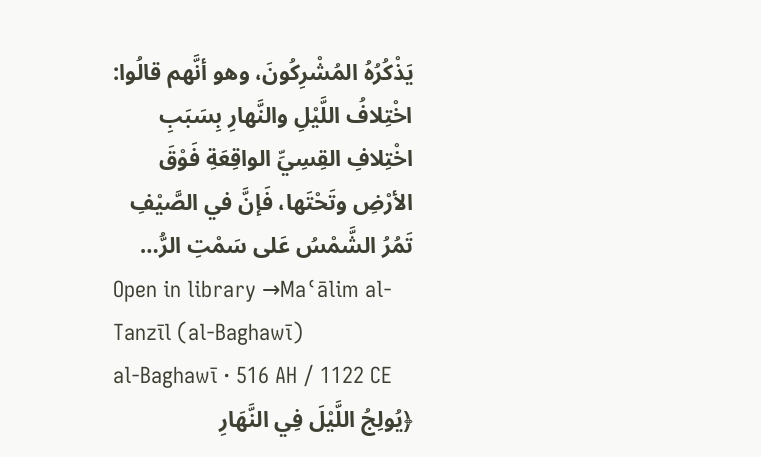يَذْكُرُهُ المُشْرِكُونَ، وهو أنَّهم قالُوا: اخْتِلافُ اللَّيْلِ والنَّهارِ بِسَبَبِ اخْتِلافِ القِسِيِّ الواقِعَةِ فَوْقَ الأرْضِ وتَحْتَها، فَإنَّ في الصَّيْفِ تَمُرُ الشَّمْسُ عَلى سَمْتِ الرُّ…
Open in library →Maʿālim al-Tanzīl (al-Baghawī)
al-Baghawī · 516 AH / 1122 CE
﴿يُولِجُ اللَّيْلَ فِي النَّهَارِ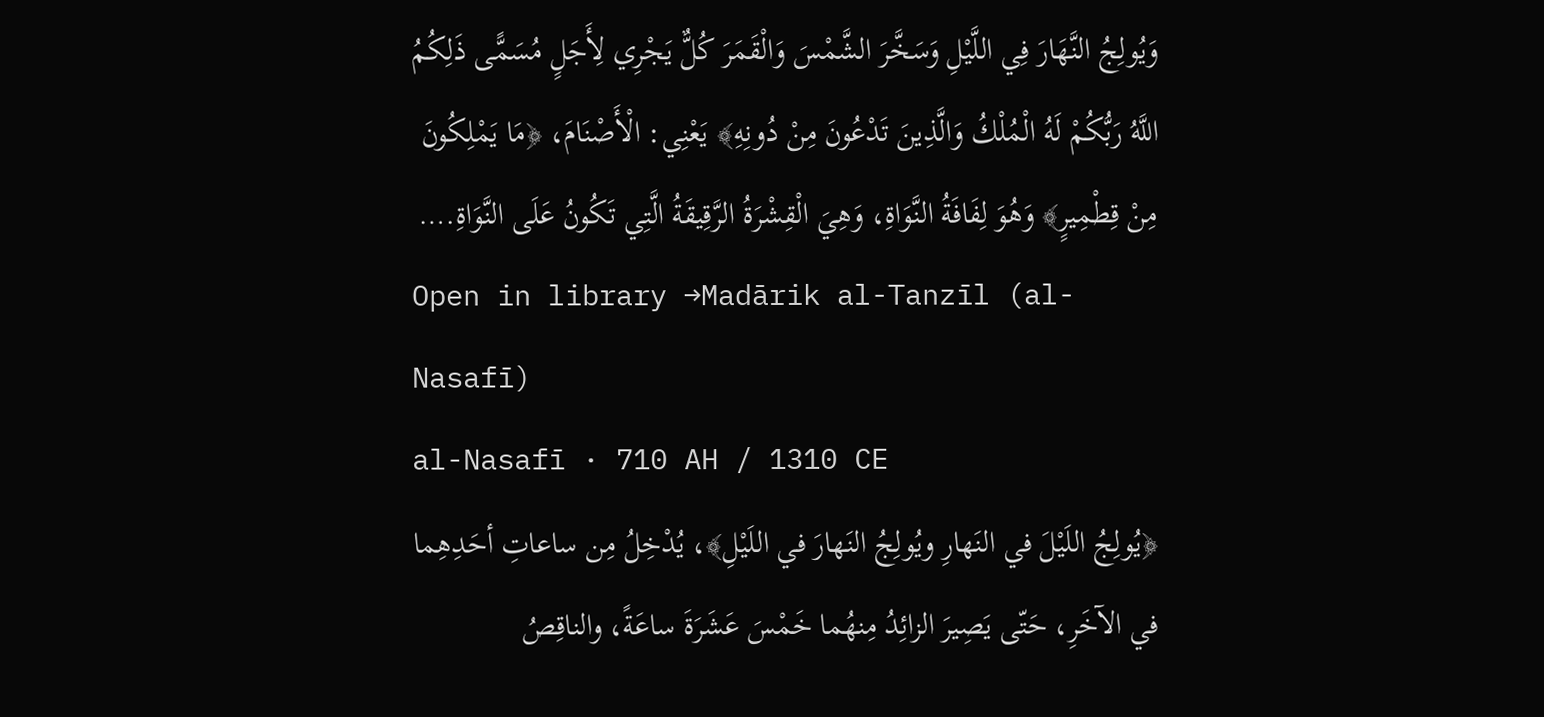وَيُولِجُ النَّهَارَ فِي اللَّيْلِ وَسَخَّرَ الشَّمْسَ وَالْقَمَرَ كُلٌّ يَجْرِي لِأَجَلٍ مُسَمًّى ذَلِكُمُ اللَّهُ رَبُّكُمْ لَهُ الْمُلْكُ وَالَّذِينَ تَدْعُونَ مِنْ دُونِهِ﴾ يَعْنِي: الْأَصْنَامَ، ﴿مَا يَمْلِكُونَ مِنْ قِطْمِيرٍ﴾ وَهُوَ لِفَافَةُ النَّوَاةِ، وَهِيَ الْقِشْرَةُ الرَّقِيقَةُ الَّتِي تَكُونُ عَلَى النَّوَاةِ.…
Open in library →Madārik al-Tanzīl (al-Nasafī)
al-Nasafī · 710 AH / 1310 CE
﴿يُولِجُ اللَيْلَ في النَهارِ ويُولِجُ النَهارَ في اللَيْلِ﴾، يُدْخِلُ مِن ساعاتِ أحَدِهِما في الآخَرِ، حَتّى يَصِيرَ الزائِدُ مِنهُما خَمْسَ عَشَرَةَ ساعَةً، والناقِصُ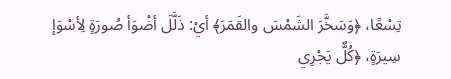تِسْعًا، ﴿وَسَخَّرَ الشَمْسَ والقَمَرَ﴾ أيْ: ذَلَّلَ أضْوَأ صُورَةٍ لِأسْوَإ سِيرَةٍ، ﴿كُلٌّ يَجْرِي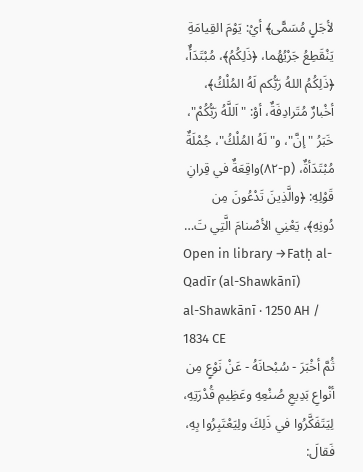لأجَلٍ مُسَمًّى﴾ أيْ: يَوْمَ القِيامَةِ يَنْقَطِعُ جَرْيُهُما، ﴿ذَلِكُمُ﴾، مُبْتَدَأٌ، ﴿ذَلِكُمُ اللهُ رَبُّكم لَهُ المُلْكُ﴾، أخْبارٌ مُتَرادِفَةٌ، أوْ: "اَللَّهُ رَبُّكُمْ"، خَبَرُ "إنَّ"، و"لَهُ المُلْكُ"، جُمْلَةٌ مُبْتَدَأةٌ، (p-٨٢)واقِعَةٌ في قِرانِ قَوْلِهِ: ﴿والَّذِينَ تَدْعُونَ مِن دُونِهِ﴾، يَعْنِي الأصْنامَ الَّتِي تَ…
Open in library →Fatḥ al-Qadīr (al-Shawkānī)
al-Shawkānī · 1250 AH / 1834 CE
ثُمَّ أخْبَرَ - سُبْحانَهُ - عَنْ نَوْعٍ مِن أنْواعِ بَدِيعِ صُنْعِهِ وعَظِيمِ قُدْرَتِهِ، لِيَتَفَكَّرُوا في ذَلِكَ ولِيَعْتَبِرُوا بِهِ، فَقالَ: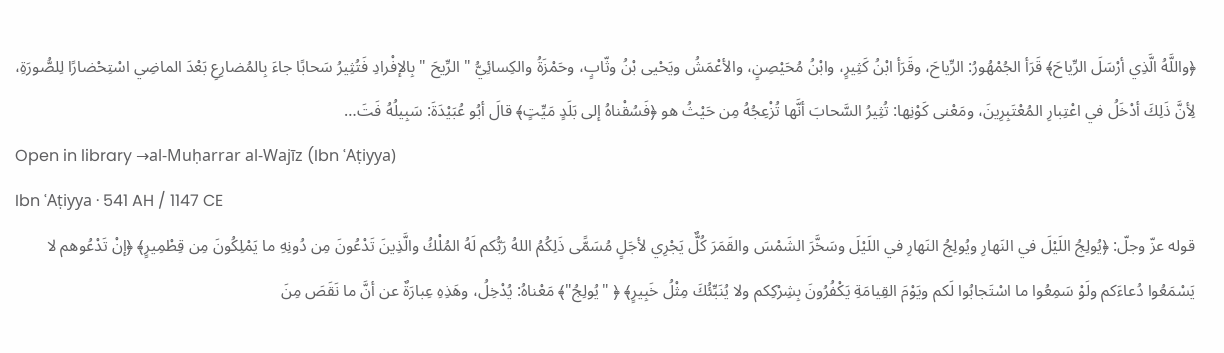﴿واللَّهُ الَّذِي أرْسَلَ الرِّياحَ﴾ قَرَأ الجُمْهُورُ: الرِّياحَ، وقَرَأ ابْنُ كَثِيرٍ، وابْنُ مُحَيْصِنٍ، والأعْمَشُ ويَحْيى بْنُ وثّابٍ، وحَمْزَةُ والكِسائِيُّ " الرِّيحَ " بِالإفْرادِ فَتُثِيرُ سَحابًا جاءَ بِالمُضارِعِ بَعْدَ الماضِي اسْتِحْضارًا لِلصُّورَةِ، لِأنَّ ذَلِكَ أدْخَلُ في اعْتِبارِ المُعْتَبِرِينَ، ومَعْنى كَوْنِها: تُثِيرُ السَّحابَ أنَّها تُزْعِجُهُ مِن حَيْثُ هو ﴿فَسُقْناهُ إلى بَلَدٍ مَيِّتٍ﴾ قالَ أبُو عُبَيْدَةَ: سَبِيلُهُ فَتَ…
Open in library →al-Muḥarrar al-Wajīz (Ibn ʿAṭiyya)
Ibn ʿAṭiyya · 541 AH / 1147 CE
قوله عزّ وجلّ: ﴿يُولِجُ اللَيْلَ في النَهارِ ويُولِجُ النَهارِ في اللَيْلَ وسَخَّرَ الشَمْسَ والقَمَرَ كُلٌّ يَجْرِي لأجَلٍ مُسَمًّى ذَلِكُمُ اللهُ رَبُّكم لَهُ المُلْكُ والَّذِينَ تَدْعُونَ مِن دُونِهِ ما يَمْلِكُونَ مِن قِطْمِيرٍ﴾ ﴿إنْ تَدْعُوهم لا يَسْمَعُوا دُعاءَكم ولَوْ سَمِعُوا ما اسْتَجابُوا لَكم ويَوْمَ القِيامَةِ يَكْفُرُونَ بِشِرْكِكم ولا يُنَبِّئُكَ مِثْلُ خَبِيرٍ﴾ ﴿ "يُولِجُ"﴾ مَعْناهُ: يُدْخِلُ، وهَذِهِ عِبارَةٌ عن أنَّ ما نَقَصَ مِنَ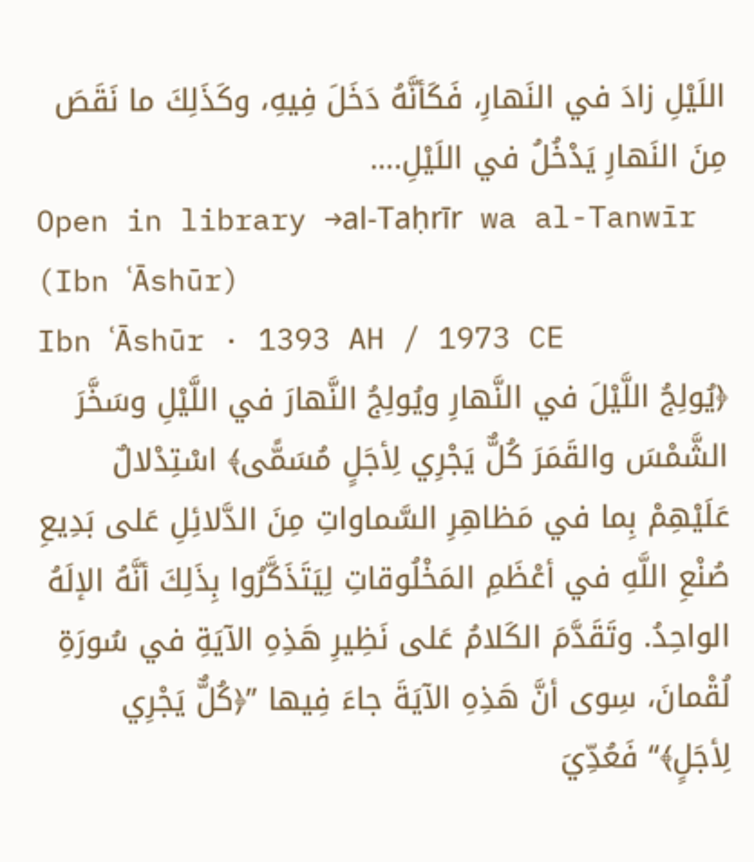اللَيْلِ زادَ في النَهارِ، فَكَأنَّهُ دَخَلَ فِيهِ، وكَذَلِكَ ما نَقَصَ مِنَ النَهارِ يَدْخُلُ في اللَيْلِ.…
Open in library →al-Taḥrīr wa al-Tanwīr (Ibn ʿĀshūr)
Ibn ʿĀshūr · 1393 AH / 1973 CE
﴿يُولِجُ اللَّيْلَ في النَّهارِ ويُولِجُ النَّهارَ في اللَّيْلِ وسَخَّرَ الشَّمْسَ والقَمَرَ كُلٌّ يَجْرِي لِأجَلٍ مُسَمًّى﴾ اسْتِدْلالٌ عَلَيْهِمْ بِما في مَظاهِرِ السَّماواتِ مِنَ الدَّلائِلِ عَلى بَدِيعِ صُنْعِ اللَّهِ في أعْظَمِ المَخْلُوقاتِ لِيَتَذَكَّرُوا بِذَلِكَ أنَّهُ الإلَهُ الواحِدُ. وتَقَدَّمَ الكَلامُ عَلى نَظِيرِ هَذِهِ الآيَةِ في سُورَةِ لُقْمانَ، سِوى أنَّ هَذِهِ الآيَةَ جاءَ فِيها ”﴿كُلٌّ يَجْرِي لِأجَلٍ﴾“ فَعُدِّيَ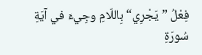فِعْلُ ”يَجْرِي“ بِاللّامِ وجِيءَ في آيَةِ سُورَةِ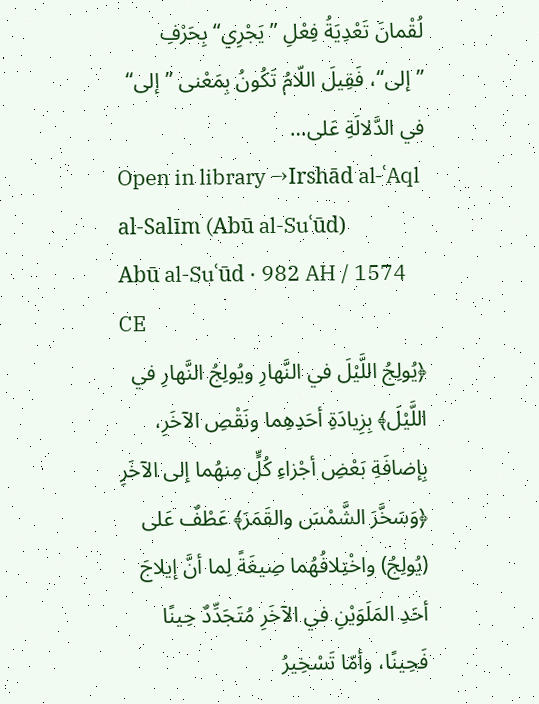لُقْمانَ تَعْدِيَةُ فِعْلِ ”يَجْرِي“ بِحَرْفِ ”إلى“، فَقِيلَ اللّامُ تَكُونُ بِمَعْنى ”إلى“ في الدَّلالَةِ عَلى…
Open in library →Irshād al-ʿAql al-Salīm (Abū al-Suʿūd)
Abū al-Suʿūd · 982 AH / 1574 CE
﴿يُولِجُ اللَّيْلَ في النَّهارِ ويُولِجُ النَّهارِ في اللَّيْلَ﴾ بِزِيادَةِ أحَدِهِما ونَقْصِ الآخَرِ، بِإضافَةِ بَعْضِ أجْزاءِ كُلٍّ مِنهُما إلى الآخَرِ ﴿وَسَخَّرَ الشَّمْسَ والقَمَرَ﴾ عَطْفٌ عَلى (يُولِجُ) واخْتِلافُهُما صِيغَةً لِما أنَّ إيلاجَ أحَدِ المَلَوَيْنِ في الآخَرِ مُتَجَدِّدٌ حِينًا فَحِينًا، وأمّا تَسْخِيرُ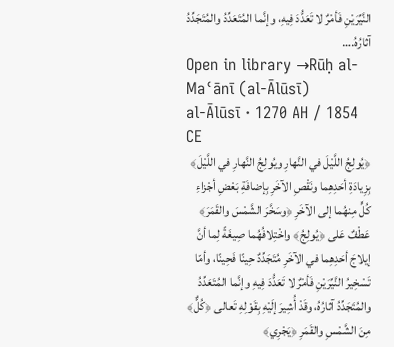النَّيِّرَيْنِ فَأمْرٌ لا تَعَدُّدَ فِيهِ، وإنَّما المُتَعَدِّدُ والمُتَجَدِّدُ آثارُهُ.…
Open in library →Rūḥ al-Maʿānī (al-Ālūsī)
al-Ālūsī · 1270 AH / 1854 CE
﴿يُولِجُ اللَّيْلَ في النَّهارِ ويُولِجُ النَّهارِ في اللَّيْلَ﴾ بِزِيادَةِ أحَدِهِما ونَقْصِ الآخَرِ بِإضافَةِ بَعْضِ أجْزاءِ كُلٍّ مِنهُما إلى الآخَرِ ﴿وسَخَّرَ الشَّمْسَ والقَمَرَ﴾ عَطْفٌ عَلى ﴿يُولِجُ﴾ واخْتِلافُهُما صِيغَةً لِما أنَّ إيلاجَ أحَدِهِما في الآخَرِ مُتَجَدِّدٌ حِينًا فَحِينًا، وأمّا تَسْخِيرُ النَّيِّرَيْنِ فَأمْرٌ لا تَعَدُّدَ فِيهِ وإنَّما المُتَعَدِّدُ والمُتَجَدِّدُ آثارُهُ، وقَدْ أُشِيرَ إلَيْهِ بِقَوْلِهِ تَعالى ﴿كُلٌّ﴾ مِنَ الشَّمْسِ والقَمَرِ ﴿يَجْرِي﴾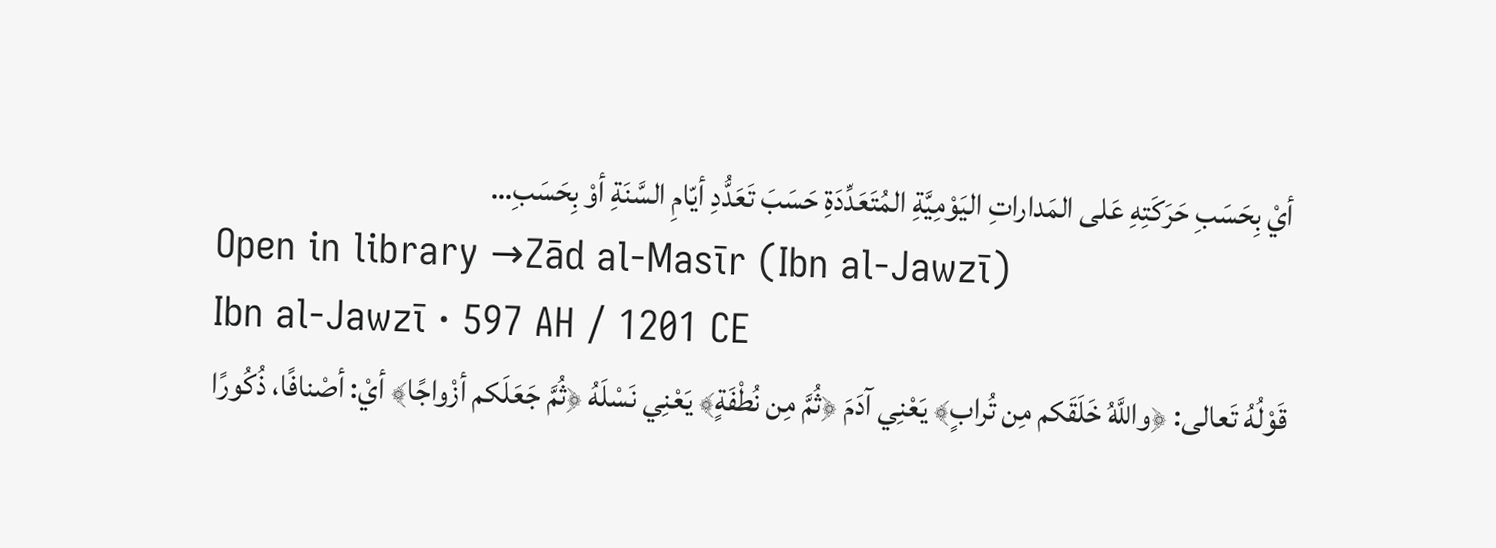أيْ بِحَسَبِ حَرَكَتِهِ عَلى المَداراتِ اليَوْمِيَّةِ المُتَعَدِّدَةِ حَسَبَ تَعَدُّدِ أيّامِ السَّنَةِ أوْ بِحَسَبِ…
Open in library →Zād al-Masīr (Ibn al-Jawzī)
Ibn al-Jawzī · 597 AH / 1201 CE
قَوْلُهُ تَعالى: ﴿واللَّهُ خَلَقَكم مِن تُرابٍ﴾ يَعْنِي آدَمَ ﴿ثُمَّ مِن نُطْفَةٍ﴾ يَعْنِي نَسْلَهُ ﴿ثُمَّ جَعَلَكم أزْواجًا﴾ أيْ: أصْنافًا، ذُكُورًا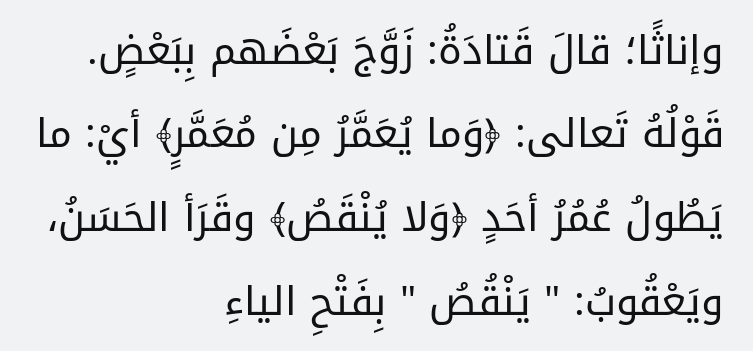وإناثًا؛ قالَ قَتادَةُ: زَوَّجَ بَعْضَهم بِبَعْضٍ. قَوْلُهُ تَعالى: ﴿وَما يُعَمَّرُ مِن مُعَمَّرٍ﴾ أيْ: ما يَطُولُ عُمُرُ أحَدٍ ﴿وَلا يُنْقَصُ﴾ وقَرَأ الحَسَنُ، ويَعْقُوبُ: " يَنْقُصُ " بِفَتْحِ الياءِ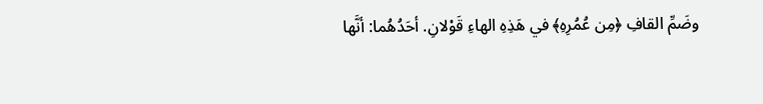وضَمِّ القافِ ﴿مِن عُمُرِهِ﴾ في هَذِهِ الهاءِ قَوْلانِ. أحَدُهُما: أنَّها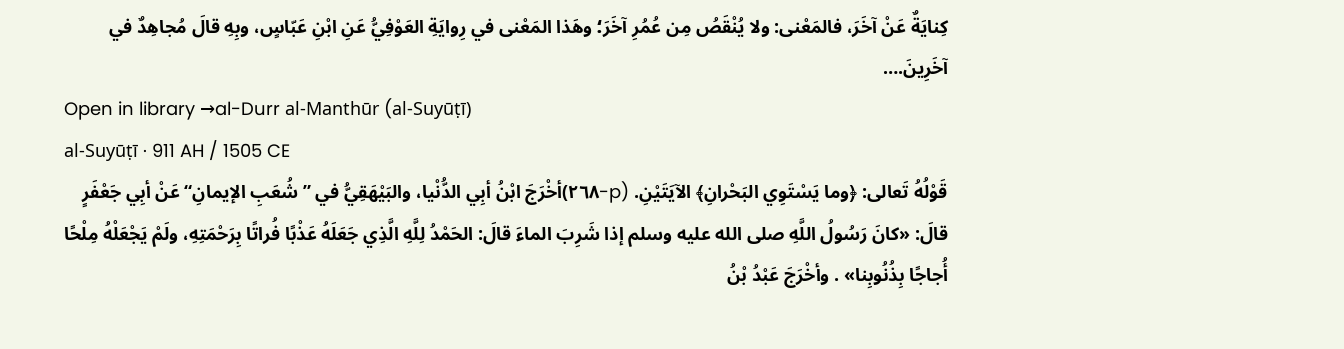كِنايَةٌ عَنْ آخَرَ، فالمَعْنى: ولا يُنْقَصُ مِن عُمُرِ آخَرَ؛ وهَذا المَعْنى في رِوايَةِ العَوْفِيُّ عَنِ ابْنِ عَبّاسٍ، وبِهِ قالَ مُجاهِدٌ في آخَرِينَ.…
Open in library →al-Durr al-Manthūr (al-Suyūṭī)
al-Suyūṭī · 911 AH / 1505 CE
قَوْلُهُ تَعالى: ﴿وما يَسْتَوِي البَحْرانِ﴾ الآيَتَيْنِ. (p-٢٦٨)أخْرَجَ ابْنُ أبِي الدُّنْيا، والبَيْهَقِيُّ في ”شُعَبِ الإيمانِ“ عَنْ أبِي جَعْفَرٍ قالَ: «كانَ رَسُولُ اللَّهِ صلى الله عليه وسلم إذا شَرِبَ الماءَ قالَ: الحَمْدُ لِلَّهِ الَّذِي جَعَلَهُ عَذْبًا فُراتًا بِرَحْمَتِهِ، ولَمْ يَجْعَلْهُ مِلْحًا أُجاجًا بِذُنُوبِنا» . وأخْرَجَ عَبْدُ بْنُ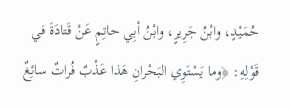حُمَيْدٍ، وابْنُ جَرِيرٍ، وابْنُ أبِي حاتِمٍ عَنْ قَتادَةَ في قَوْلِهِ: ﴿وما يَسْتَوِي البَحْرانِ هَذا عَذْبٌ فُراتٌ سائِغٌ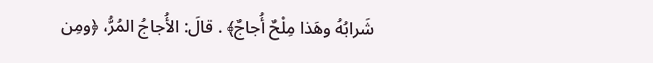شَرابُهُ وهَذا مِلْحٌ أُجاجٌ﴾ . قالَ: الأُجاجُ المُرُّ، ﴿ومِن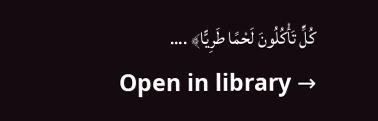كُلٍّ تَأْكُلُونَ لَحْمًا طَرِيًّا﴾ .…
Open in library →